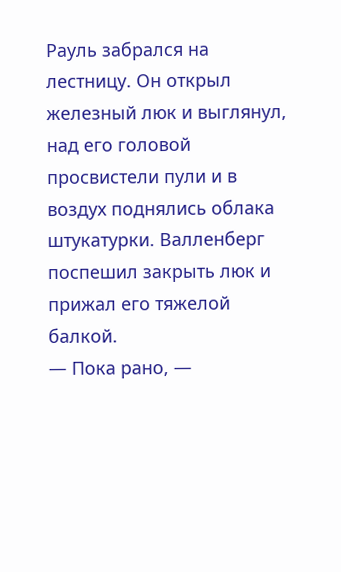Рауль забрался на лестницу. Он открыл железный люк и выглянул, над его головой просвистели пули и в воздух поднялись облака штукатурки. Валленберг поспешил закрыть люк и прижал его тяжелой балкой.
— Пока рано, —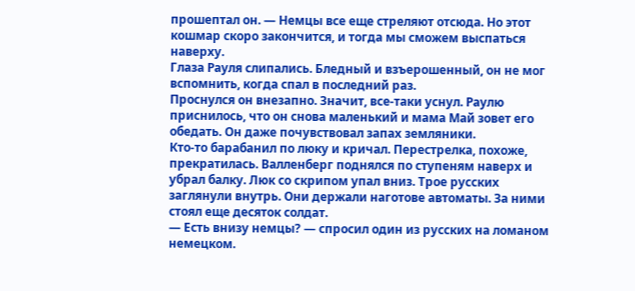прошептал он. — Немцы все еще стреляют отсюда. Но этот кошмар скоро закончится, и тогда мы сможем выспаться наверху.
Глаза Рауля слипались. Бледный и взъерошенный, он не мог вспомнить, когда спал в последний раз.
Проснулся он внезапно. Значит, все-таки уснул. Раулю приснилось, что он снова маленький и мама Май зовет его обедать. Он даже почувствовал запах земляники.
Кто-то барабанил по люку и кричал. Перестрелка, похоже, прекратилась. Валленберг поднялся по ступеням наверх и убрал балку. Люк со скрипом упал вниз. Трое русских заглянули внутрь. Они держали наготове автоматы. За ними стоял еще десяток солдат.
— Есть внизу немцы? — спросил один из русских на ломаном немецком.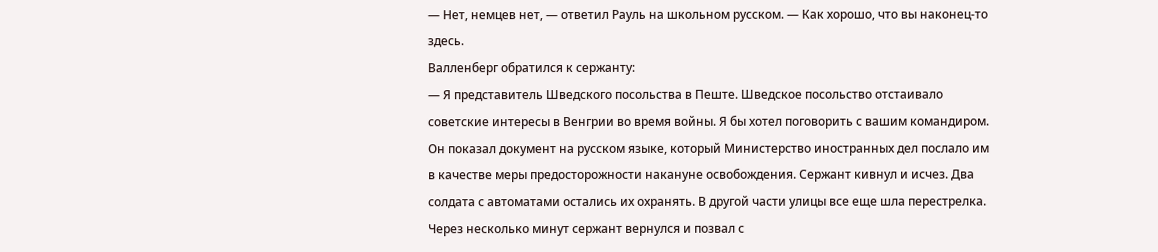— Нет, немцев нет, — ответил Рауль на школьном русском. — Как хорошо, что вы наконец-то здесь.
Валленберг обратился к сержанту:
— Я представитель Шведского посольства в Пеште. Шведское посольство отстаивало советские интересы в Венгрии во время войны. Я бы хотел поговорить с вашим командиром.
Он показал документ на русском языке, который Министерство иностранных дел послало им в качестве меры предосторожности накануне освобождения. Сержант кивнул и исчез. Два солдата с автоматами остались их охранять. В другой части улицы все еще шла перестрелка.
Через несколько минут сержант вернулся и позвал с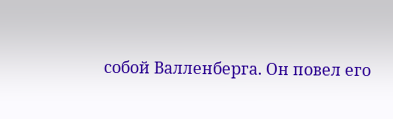собой Валленберга. Он повел его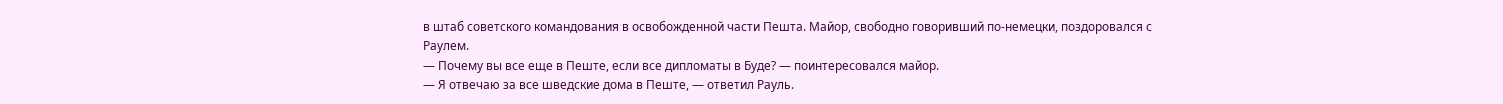в штаб советского командования в освобожденной части Пешта. Майор, свободно говоривший по-немецки, поздоровался с Раулем.
— Почему вы все еще в Пеште, если все дипломаты в Буде? — поинтересовался майор.
— Я отвечаю за все шведские дома в Пеште, — ответил Рауль.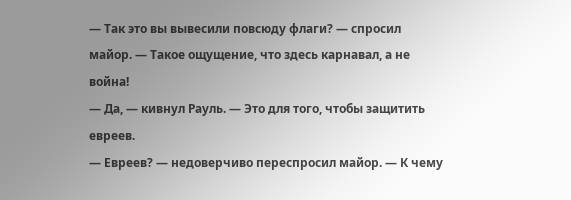— Так это вы вывесили повсюду флаги? — спросил майор. — Такое ощущение, что здесь карнавал, а не война!
— Да, — кивнул Рауль. — Это для того, чтобы защитить евреев.
— Евреев? — недоверчиво переспросил майор. — К чему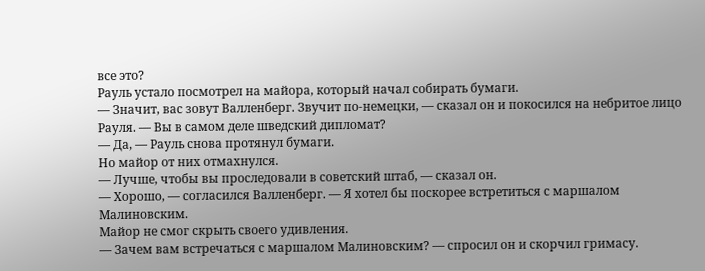все это?
Рауль устало посмотрел на майора, который начал собирать бумаги.
— Значит, вас зовут Валленберг. Звучит по-немецки, — сказал он и покосился на небритое лицо Рауля. — Вы в самом деле шведский дипломат?
— Да, — Рауль снова протянул бумаги.
Но майор от них отмахнулся.
— Лучше, чтобы вы проследовали в советский штаб, — сказал он.
— Хорошо, — согласился Валленберг. — Я хотел бы поскорее встретиться с маршалом Малиновским.
Майор не смог скрыть своего удивления.
— Зачем вам встречаться с маршалом Малиновским? — спросил он и скорчил гримасу.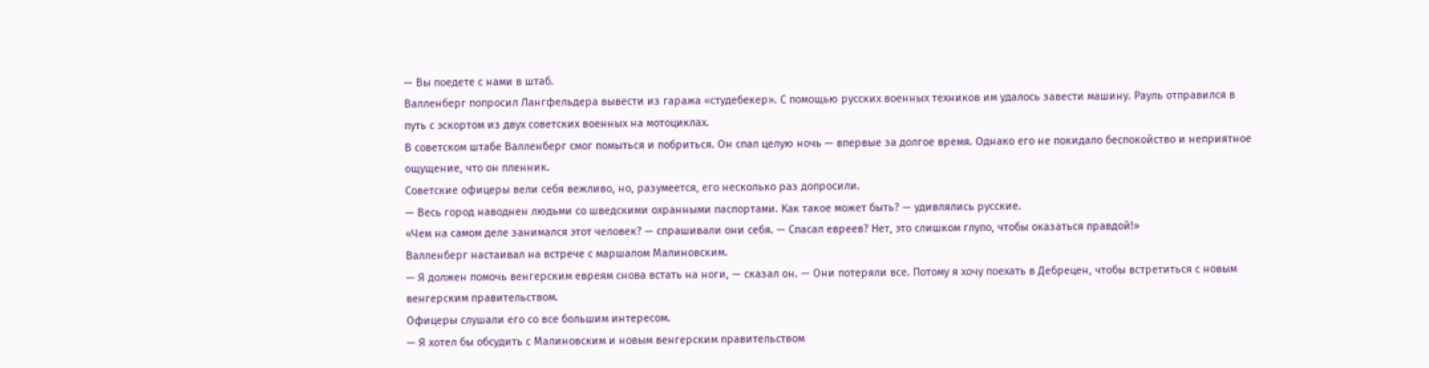— Вы поедете с нами в штаб.
Валленберг попросил Лангфельдера вывести из гаража «студебекер». С помощью русских военных техников им удалось завести машину. Рауль отправился в путь с эскортом из двух советских военных на мотоциклах.
В советском штабе Валленберг смог помыться и побриться. Он спал целую ночь — впервые за долгое время. Однако его не покидало беспокойство и неприятное ощущение, что он пленник.
Советские офицеры вели себя вежливо, но, разумеется, его несколько раз допросили.
— Весь город наводнен людьми со шведскими охранными паспортами. Как такое может быть? — удивлялись русские.
«Чем на самом деле занимался этот человек? — спрашивали они себя. — Спасал евреев? Нет, это слишком глупо, чтобы оказаться правдой!»
Валленберг настаивал на встрече с маршалом Малиновским.
— Я должен помочь венгерским евреям снова встать на ноги, — сказал он. — Они потеряли все. Потому я хочу поехать в Дебрецен, чтобы встретиться с новым венгерским правительством.
Офицеры слушали его со все большим интересом.
— Я хотел бы обсудить с Малиновским и новым венгерским правительством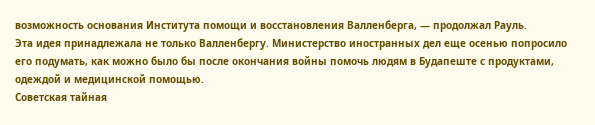возможность основания Института помощи и восстановления Валленберга, — продолжал Рауль.
Эта идея принадлежала не только Валленбергу. Министерство иностранных дел еще осенью попросило его подумать, как можно было бы после окончания войны помочь людям в Будапеште с продуктами, одеждой и медицинской помощью.
Советская тайная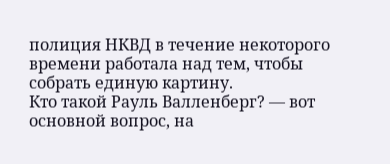полиция НКВД в течение некоторого времени работала над тем, чтобы собрать единую картину.
Кто такой Рауль Валленберг? — вот основной вопрос, на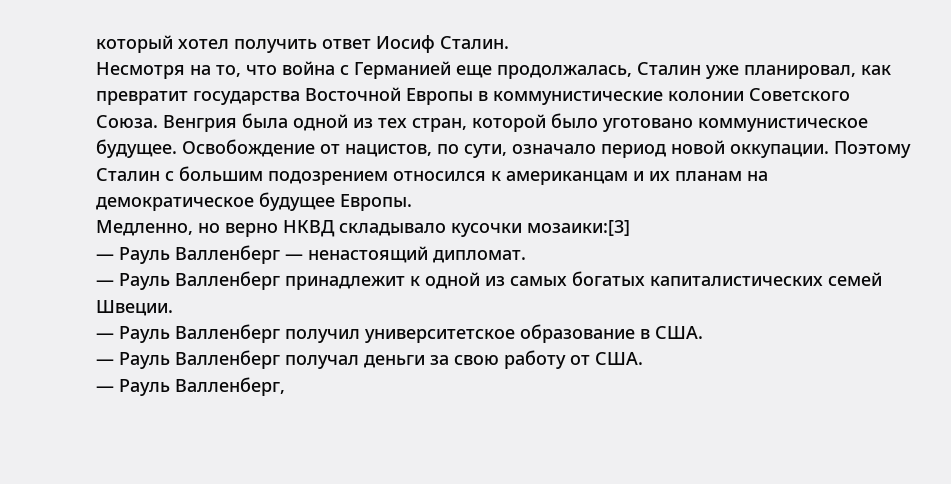который хотел получить ответ Иосиф Сталин.
Несмотря на то, что война с Германией еще продолжалась, Сталин уже планировал, как превратит государства Восточной Европы в коммунистические колонии Советского Союза. Венгрия была одной из тех стран, которой было уготовано коммунистическое будущее. Освобождение от нацистов, по сути, означало период новой оккупации. Поэтому Сталин с большим подозрением относился к американцам и их планам на демократическое будущее Европы.
Медленно, но верно НКВД складывало кусочки мозаики:[3]
— Рауль Валленберг — ненастоящий дипломат.
— Рауль Валленберг принадлежит к одной из самых богатых капиталистических семей Швеции.
— Рауль Валленберг получил университетское образование в США.
— Рауль Валленберг получал деньги за свою работу от США.
— Рауль Валленберг,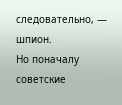следовательно, — шпион.
Но поначалу советские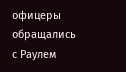офицеры обращались с Раулем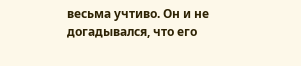весьма учтиво. Он и не догадывался, что его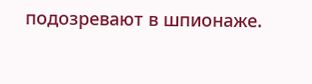подозревают в шпионаже.